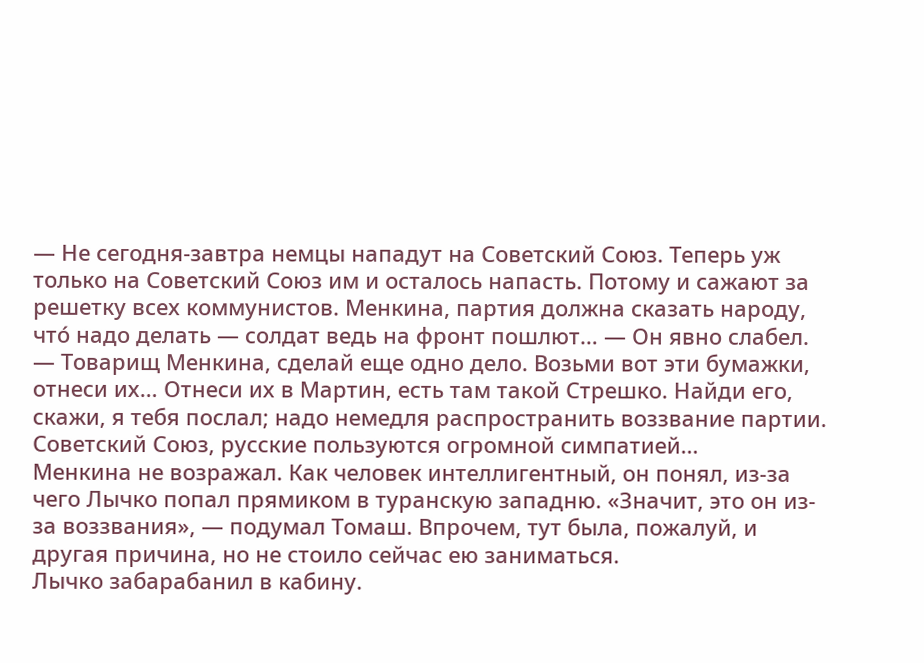— Не сегодня-завтра немцы нападут на Советский Союз. Теперь уж только на Советский Союз им и осталось напасть. Потому и сажают за решетку всех коммунистов. Менкина, партия должна сказать народу, что́ надо делать — солдат ведь на фронт пошлют… — Он явно слабел. — Товарищ Менкина, сделай еще одно дело. Возьми вот эти бумажки, отнеси их… Отнеси их в Мартин, есть там такой Стрешко. Найди его, скажи, я тебя послал; надо немедля распространить воззвание партии. Советский Союз, русские пользуются огромной симпатией…
Менкина не возражал. Как человек интеллигентный, он понял, из-за чего Лычко попал прямиком в туранскую западню. «Значит, это он из-за воззвания», — подумал Томаш. Впрочем, тут была, пожалуй, и другая причина, но не стоило сейчас ею заниматься.
Лычко забарабанил в кабину.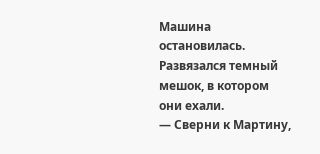Машина остановилась. Развязался темный мешок, в котором они ехали.
— Сверни к Мартину,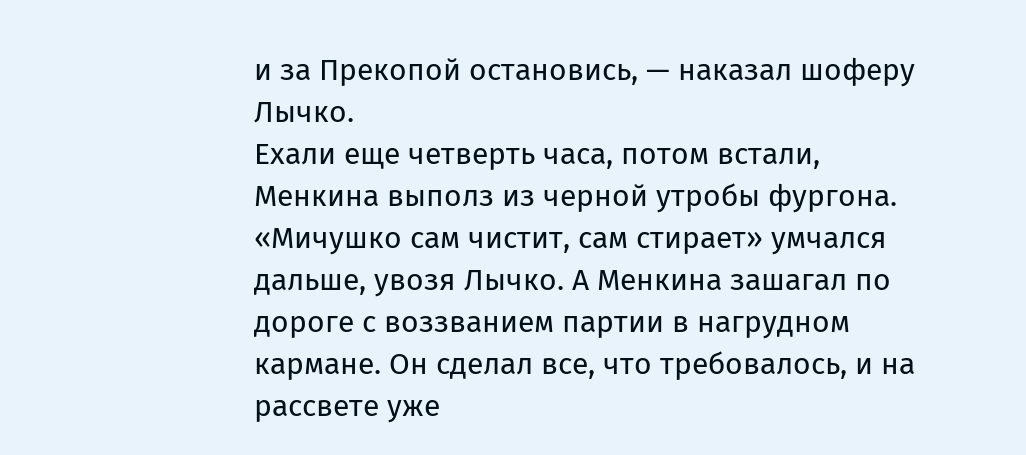и за Прекопой остановись, — наказал шоферу Лычко.
Ехали еще четверть часа, потом встали, Менкина выполз из черной утробы фургона. «Мичушко сам чистит, сам стирает» умчался дальше, увозя Лычко. А Менкина зашагал по дороге с воззванием партии в нагрудном кармане. Он сделал все, что требовалось, и на рассвете уже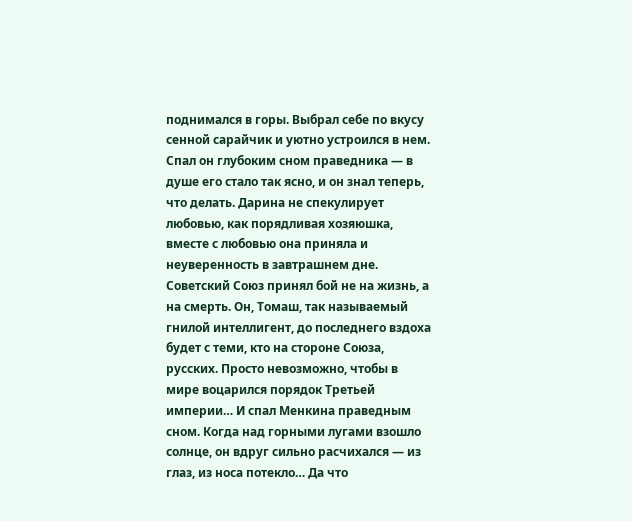поднимался в горы. Выбрал себе по вкусу сенной сарайчик и уютно устроился в нем. Спал он глубоким сном праведника — в душе его стало так ясно, и он знал теперь, что делать. Дарина не спекулирует любовью, как порядливая хозяюшка, вместе с любовью она приняла и неуверенность в завтрашнем дне. Советский Союз принял бой не на жизнь, а на смерть. Он, Томаш, так называемый гнилой интеллигент, до последнего вздоха будет с теми, кто на стороне Союза, русских. Просто невозможно, чтобы в мире воцарился порядок Третьей империи… И спал Менкина праведным сном. Когда над горными лугами взошло солнце, он вдруг сильно расчихался — из глаз, из носа потекло… Да что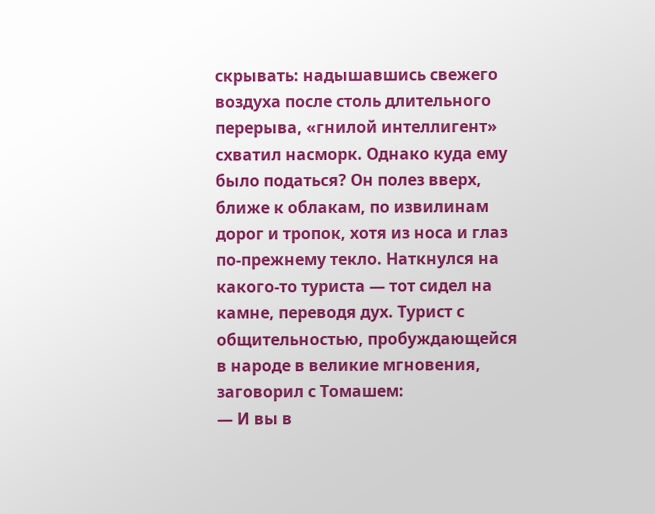скрывать: надышавшись свежего воздуха после столь длительного перерыва, «гнилой интеллигент» схватил насморк. Однако куда ему было податься? Он полез вверх, ближе к облакам, по извилинам дорог и тропок, хотя из носа и глаз по-прежнему текло. Наткнулся на какого-то туриста — тот сидел на камне, переводя дух. Турист с общительностью, пробуждающейся в народе в великие мгновения, заговорил с Томашем:
— И вы в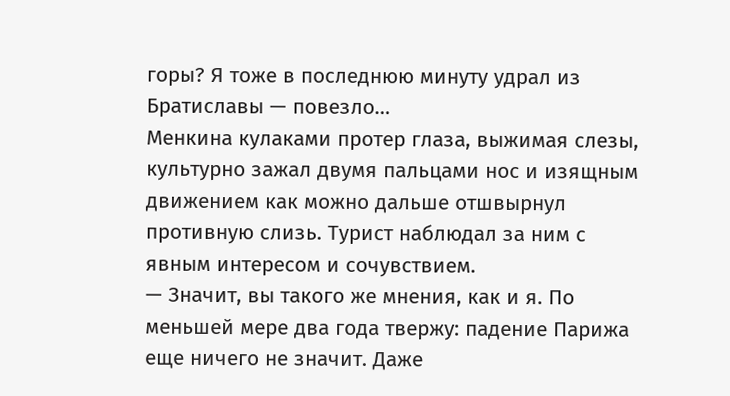горы? Я тоже в последнюю минуту удрал из Братиславы — повезло…
Менкина кулаками протер глаза, выжимая слезы, культурно зажал двумя пальцами нос и изящным движением как можно дальше отшвырнул противную слизь. Турист наблюдал за ним с явным интересом и сочувствием.
— Значит, вы такого же мнения, как и я. По меньшей мере два года твержу: падение Парижа еще ничего не значит. Даже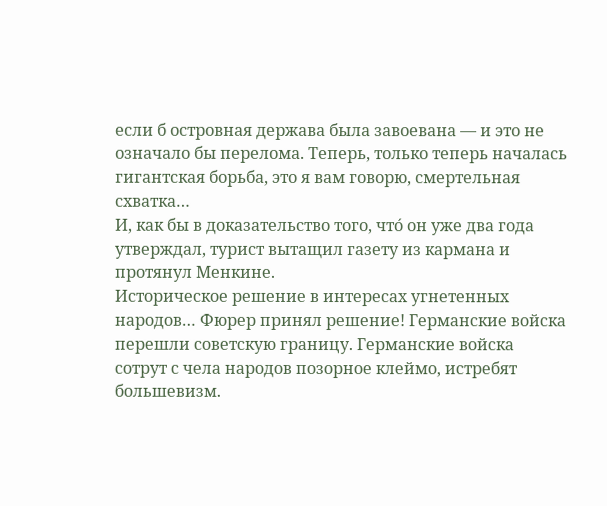если б островная держава была завоевана — и это не означало бы перелома. Теперь, только теперь началась гигантская борьба, это я вам говорю, смертельная схватка…
И, как бы в доказательство того, что́ он уже два года утверждал, турист вытащил газету из кармана и протянул Менкине.
Историческое решение в интересах угнетенных народов… Фюрер принял решение! Германские войска перешли советскую границу. Германские войска сотрут с чела народов позорное клеймо, истребят большевизм.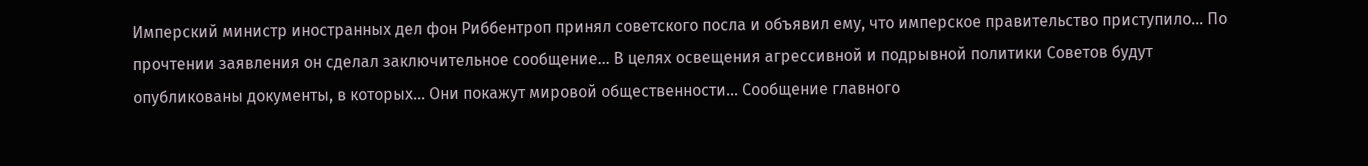Имперский министр иностранных дел фон Риббентроп принял советского посла и объявил ему, что имперское правительство приступило… По прочтении заявления он сделал заключительное сообщение… В целях освещения агрессивной и подрывной политики Советов будут опубликованы документы, в которых… Они покажут мировой общественности… Сообщение главного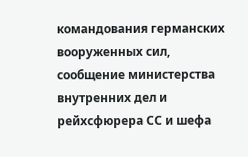командования германских вооруженных сил, сообщение министерства внутренних дел и рейхсфюрера СС и шефа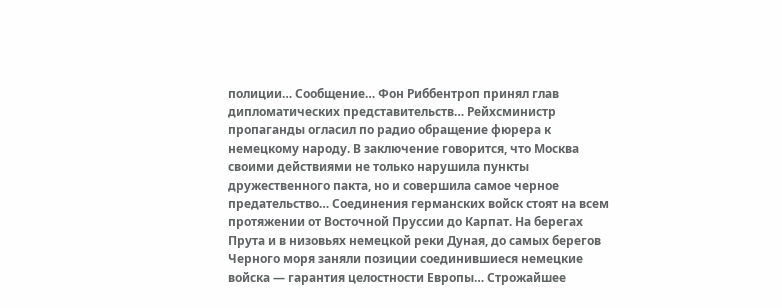полиции… Сообщение… Фон Риббентроп принял глав дипломатических представительств… Рейхсминистр пропаганды огласил по радио обращение фюрера к немецкому народу. В заключение говорится, что Москва своими действиями не только нарушила пункты дружественного пакта, но и совершила самое черное предательство… Соединения германских войск стоят на всем протяжении от Восточной Пруссии до Карпат. На берегах Прута и в низовьях немецкой реки Дуная, до самых берегов Черного моря заняли позиции соединившиеся немецкие войска — гарантия целостности Европы… Строжайшее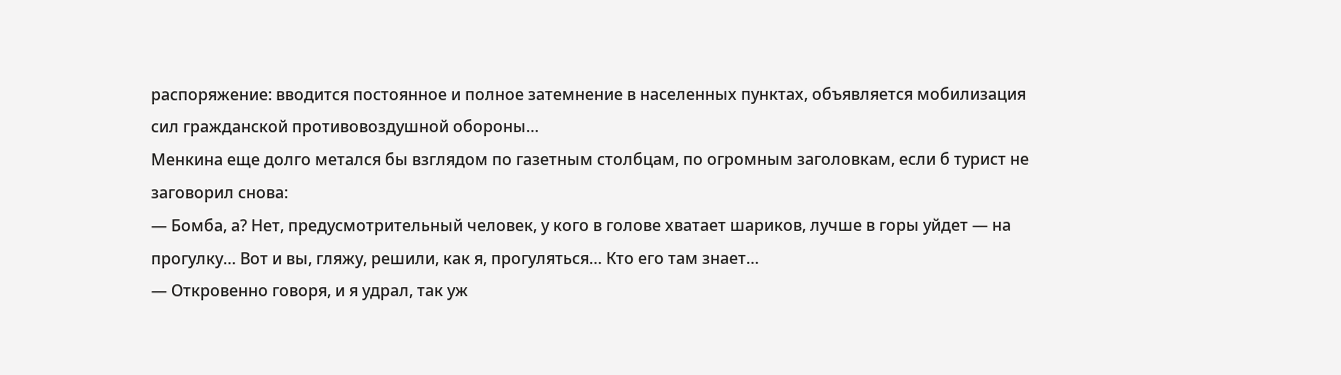распоряжение: вводится постоянное и полное затемнение в населенных пунктах, объявляется мобилизация сил гражданской противовоздушной обороны…
Менкина еще долго метался бы взглядом по газетным столбцам, по огромным заголовкам, если б турист не заговорил снова:
— Бомба, а? Нет, предусмотрительный человек, у кого в голове хватает шариков, лучше в горы уйдет — на прогулку… Вот и вы, гляжу, решили, как я, прогуляться… Кто его там знает…
— Откровенно говоря, и я удрал, так уж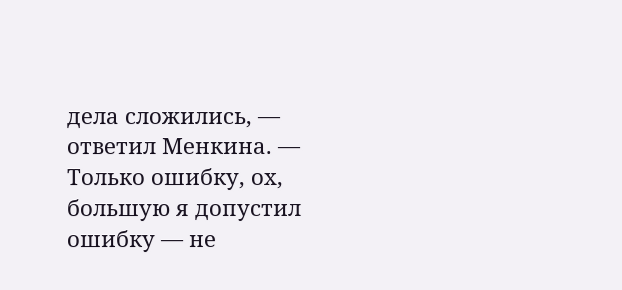дела сложились, — ответил Менкина. — Только ошибку, ох, большую я допустил ошибку — не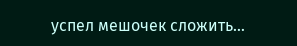успел мешочек сложить…